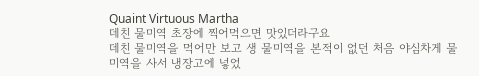Quaint Virtuous Martha
데친 물미역 초장에 찍어먹으면 맛있더라구요
데친 물미역을 먹어만 보고 생 물미역을 본적이 없던 처음 야심차게 물미역을 사서 냉장고에 넣었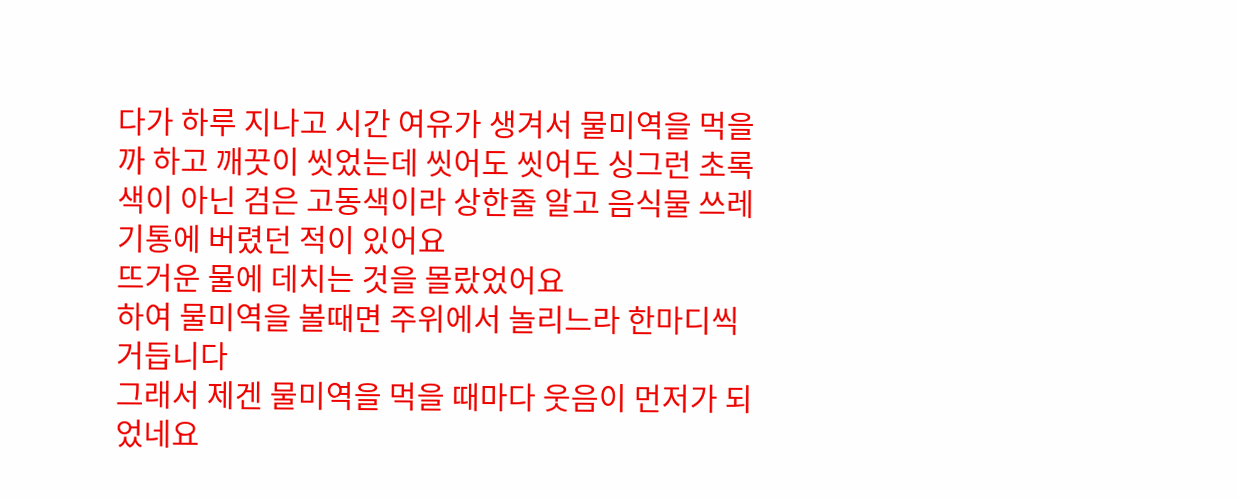다가 하루 지나고 시간 여유가 생겨서 물미역을 먹을까 하고 깨끗이 씻었는데 씻어도 씻어도 싱그런 초록색이 아닌 검은 고동색이라 상한줄 알고 음식물 쓰레기통에 버렸던 적이 있어요
뜨거운 물에 데치는 것을 몰랐었어요
하여 물미역을 볼때면 주위에서 놀리느라 한마디씩 거듭니다
그래서 제겐 물미역을 먹을 때마다 웃음이 먼저가 되었네요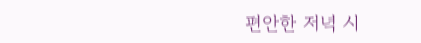편안한 저녁 시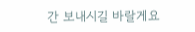간 보내시길 바랄게요